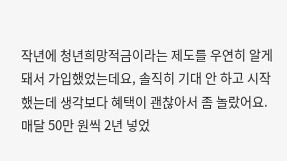작년에 청년희망적금이라는 제도를 우연히 알게 돼서 가입했었는데요, 솔직히 기대 안 하고 시작했는데 생각보다 혜택이 괜찮아서 좀 놀랐어요.
매달 50만 원씩 2년 넣었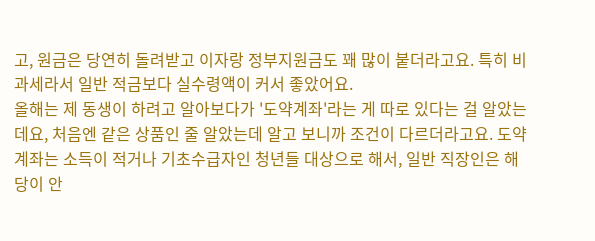고, 원금은 당연히 돌려받고 이자랑 정부지원금도 꽤 많이 붙더라고요. 특히 비과세라서 일반 적금보다 실수령액이 커서 좋았어요.
올해는 제 동생이 하려고 알아보다가 '도약계좌'라는 게 따로 있다는 걸 알았는데요, 처음엔 같은 상품인 줄 알았는데 알고 보니까 조건이 다르더라고요. 도약계좌는 소득이 적거나 기초수급자인 청년들 대상으로 해서, 일반 직장인은 해당이 안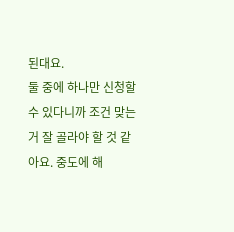된대요.
둘 중에 하나만 신청할 수 있다니까 조건 맞는 거 잘 골라야 할 것 같아요. 중도에 해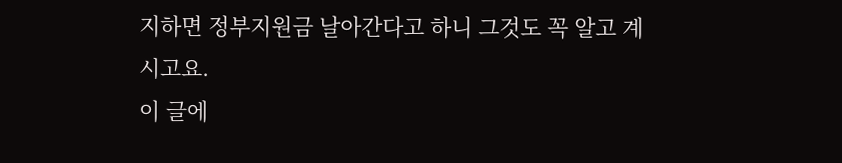지하면 정부지원금 날아간다고 하니 그것도 꼭 알고 계시고요.
이 글에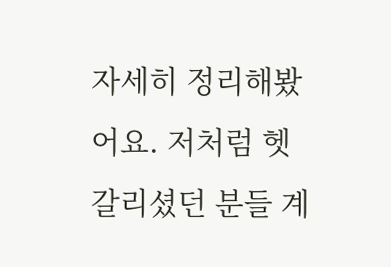자세히 정리해봤어요. 저처럼 헷갈리셨던 분들 계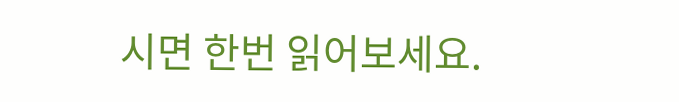시면 한번 읽어보세요.